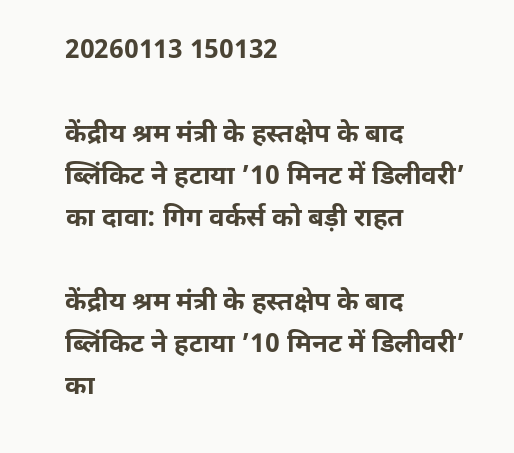20260113 150132

केंद्रीय श्रम मंत्री के हस्तक्षेप के बाद ब्लिंकिट ने हटाया ’10 मिनट में डिलीवरी’ का दावा: गिग वर्कर्स को बड़ी राहत

केंद्रीय श्रम मंत्री के हस्तक्षेप के बाद ब्लिंकिट ने हटाया ’10 मिनट में डिलीवरी’ का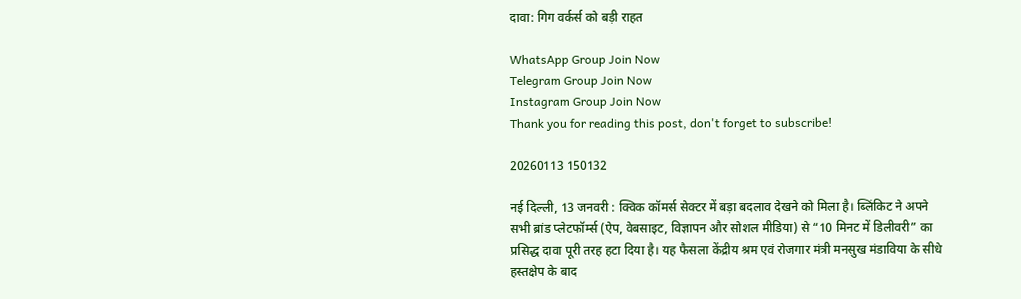दावा: गिग वर्कर्स को बड़ी राहत

WhatsApp Group Join Now
Telegram Group Join Now
Instagram Group Join Now
Thank you for reading this post, don't forget to subscribe!

20260113 150132

नई दिल्ली, 13 जनवरी : क्विक कॉमर्स सेक्टर में बड़ा बदलाव देखने को मिला है। ब्लिंकिट ने अपने सभी ब्रांड प्लेटफॉर्म्स (ऐप, वेबसाइट, विज्ञापन और सोशल मीडिया) से “10 मिनट में डिलीवरी” का प्रसिद्ध दावा पूरी तरह हटा दिया है। यह फैसला केंद्रीय श्रम एवं रोजगार मंत्री मनसुख मंडाविया के सीधे हस्तक्षेप के बाद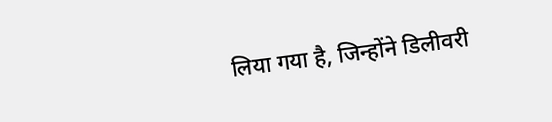लिया गया है, जिन्होंने डिलीवरी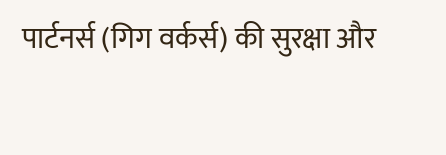पार्टनर्स (गिग वर्कर्स) की सुरक्षा और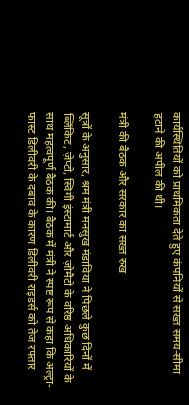कार्यस्थितियों को प्राथमिकता देते हुए कंपनियों से सख्त समय-सीमा हटाने की अपील की थी।

मंत्री की बैठक और सरकार का सख्त रुख

सूत्रों के अनुसार, श्रम मंत्री मनसुख मंडाविया ने पिछले कुछ दिनों में ब्लिंकिट, ज़ेप्टो, स्विगी इंस्टामार्ट और ज़ोमैटो के वरिष्ठ अधिकारियों के साथ महत्वपूर्ण बैठक की। बैठक में मंत्री ने स्पष्ट रूप से कहा कि अल्ट्रा-फास्ट डिलीवरी के दबाव के कारण डिलीवरी राइडर्स को तेज रफ्तार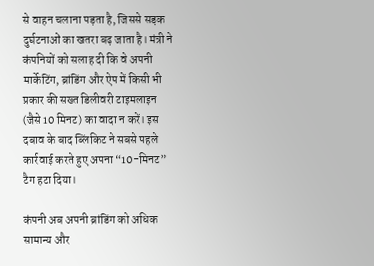से वाहन चलाना पड़ता है, जिससे सड़क दुर्घटनाओं का खतरा बढ़ जाता है। मंत्री ने कंपनियों को सलाह दी कि वे अपनी मार्केटिंग, ब्रांडिंग और ऐप में किसी भी प्रकार की सख्त डिलीवरी टाइमलाइन (जैसे 10 मिनट) का वादा न करें। इस दबाव के बाद ब्लिंकिट ने सबसे पहले कार्रवाई करते हुए अपना “10-मिनट” टैग हटा दिया।

कंपनी अब अपनी ब्रांडिंग को अधिक सामान्य और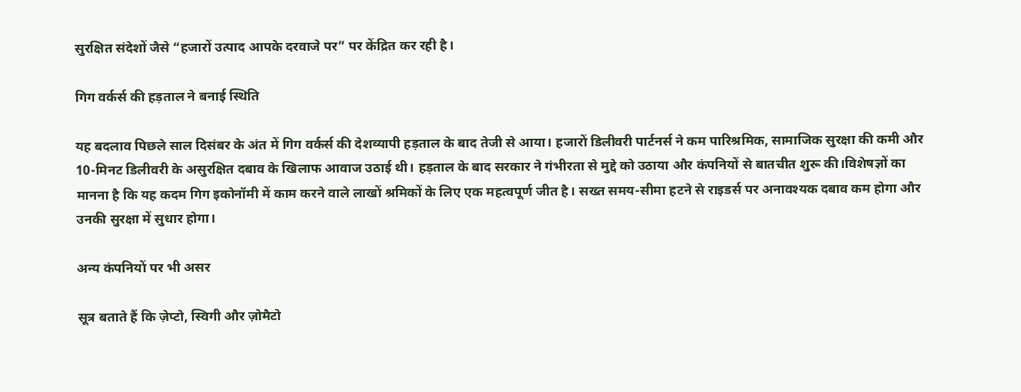सुरक्षित संदेशों जैसे “हजारों उत्पाद आपके दरवाजे पर” पर केंद्रित कर रही है।

गिग वर्कर्स की हड़ताल ने बनाई स्थिति

यह बदलाव पिछले साल दिसंबर के अंत में गिग वर्कर्स की देशव्यापी हड़ताल के बाद तेजी से आया। हजारों डिलीवरी पार्टनर्स ने कम पारिश्रमिक, सामाजिक सुरक्षा की कमी और 10-मिनट डिलीवरी के असुरक्षित दबाव के खिलाफ आवाज उठाई थी। हड़ताल के बाद सरकार ने गंभीरता से मुद्दे को उठाया और कंपनियों से बातचीत शुरू की।विशेषज्ञों का मानना है कि यह कदम गिग इकोनॉमी में काम करने वाले लाखों श्रमिकों के लिए एक महत्वपूर्ण जीत है। सख्त समय-सीमा हटने से राइडर्स पर अनावश्यक दबाव कम होगा और उनकी सुरक्षा में सुधार होगा।

अन्य कंपनियों पर भी असर

सूत्र बताते हैं कि ज़ेप्टो, स्विगी और ज़ोमैटो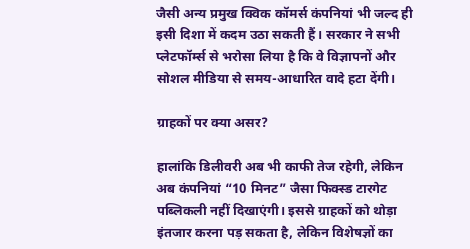जैसी अन्य प्रमुख क्विक कॉमर्स कंपनियां भी जल्द ही इसी दिशा में कदम उठा सकती हैं। सरकार ने सभी प्लेटफॉर्म्स से भरोसा लिया है कि वे विज्ञापनों और सोशल मीडिया से समय-आधारित वादे हटा देंगी।

ग्राहकों पर क्या असर?

हालांकि डिलीवरी अब भी काफी तेज रहेगी, लेकिन अब कंपनियां “10 मिनट” जैसा फिक्स्ड टारगेट पब्लिकली नहीं दिखाएंगी। इससे ग्राहकों को थोड़ा इंतजार करना पड़ सकता है, लेकिन विशेषज्ञों का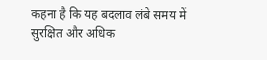कहना है कि यह बदलाव लंबे समय में सुरक्षित और अधिक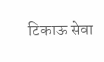टिकाऊ सेवा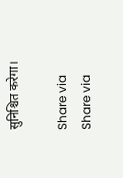सुनिश्चित करेगा।

Share via
Share via